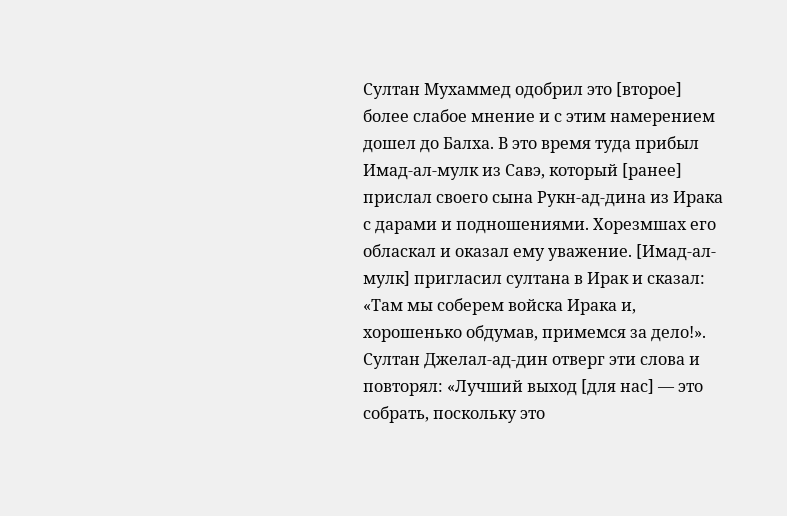Султан Мухаммед одобрил это [второе] более слабое мнение и с этим намерением дошел до Балха. В это время туда прибыл Имад-ал-мулк из Савэ, который [ранее] прислал своего сына Рукн-ад-дина из Ирака с дарами и подношениями. Хорезмшах его обласкал и оказал ему уважение. [Имад-ал-мулк] пригласил султана в Ирак и сказал: «Там мы соберем войска Ирака и, хорошенько обдумав, примемся за дело!». Султан Джелал-ад-дин отверг эти слова и повторял: «Лучший выход [для нас] — это собрать, поскольку это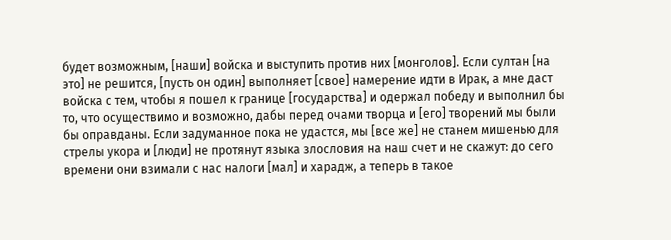будет возможным, [наши] войска и выступить против них [монголов]. Если султан [на это] не решится, [пусть он один] выполняет [свое] намерение идти в Ирак, а мне даст войска с тем, чтобы я пошел к границе [государства] и одержал победу и выполнил бы то, что осуществимо и возможно, дабы перед очами творца и [его] творений мы были бы оправданы. Если задуманное пока не удастся, мы [все же] не станем мишенью для стрелы укора и [люди] не протянут языка злословия на наш счет и не скажут: до сего времени они взимали с нас налоги [мал] и харадж, а теперь в такое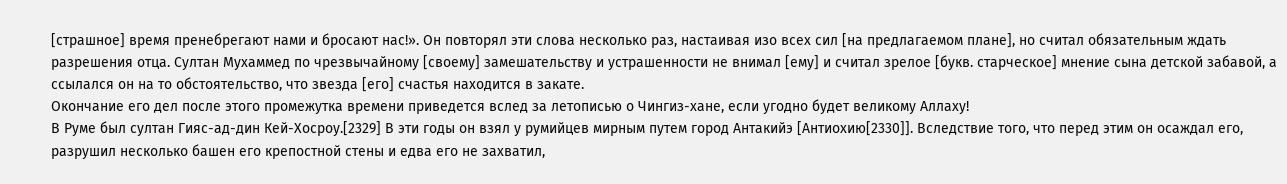[страшное] время пренебрегают нами и бросают нас!». Он повторял эти слова несколько раз, настаивая изо всех сил [на предлагаемом плане], но считал обязательным ждать разрешения отца. Султан Мухаммед по чрезвычайному [своему] замешательству и устрашенности не внимал [ему] и считал зрелое [букв. старческое] мнение сына детской забавой, а ссылался он на то обстоятельство, что звезда [его] счастья находится в закате.
Окончание его дел после этого промежутка времени приведется вслед за летописью о Чингиз-хане, если угодно будет великому Аллаху!
В Руме был султан Гияс-ад-дин Кей-Хосроу.[2329] В эти годы он взял у румийцев мирным путем город Антакийэ [Антиохию[2330]]. Вследствие того, что перед этим он осаждал его, разрушил несколько башен его крепостной стены и едва его не захватил,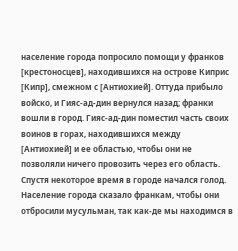население города попросило помощи у франков [крестоносцев], находившихся на острове Киприс [Кипр], смежном с [Антиохией]. Оттуда прибыло войско, и Гияс-ад-дин вернулся назад; франки вошли в город. Гияс-ад-дин поместил часть своих воинов в горах, находившихся между [Антиохией] и ее областью, чтобы они не позволяли ничего провозить через его область. Спустя некоторое время в городе начался голод. Население города сказало франкам, чтобы они отбросили мусульман, так как-де мы находимся в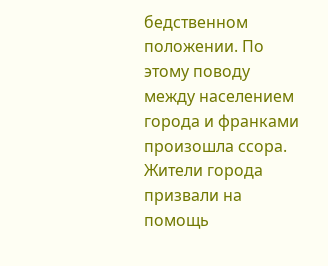бедственном положении. По этому поводу между населением города и франками произошла ссора. Жители города призвали на помощь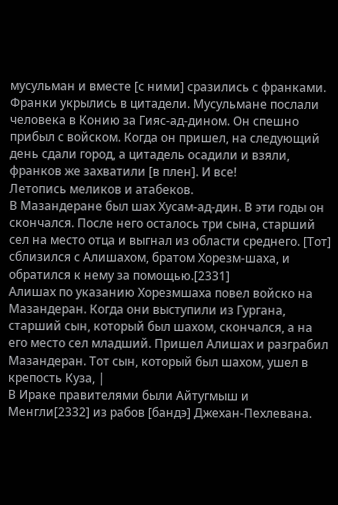мусульман и вместе [с ними] сразились с франками. Франки укрылись в цитадели. Мусульмане послали человека в Конию за Гияс-ад-дином. Он спешно прибыл с войском. Когда он пришел, на следующий день сдали город, а цитадель осадили и взяли, франков же захватили [в плен]. И все!
Летопись меликов и атабеков.
В Мазандеране был шах Хусам-ад-дин. В эти годы он скончался. После него осталось три сына, старший сел на место отца и выгнал из области среднего. [Тот] сблизился с Алишахом, братом Хорезм-шаха, и обратился к нему за помощью.[2331]
Алишах по указанию Хорезмшаха повел войско на Мазандеран. Когда они выступили из Гургана, старший сын, который был шахом, скончался, а на его место сел младший. Пришел Алишах и разграбил Мазандеран. Тот сын, который был шахом, ушел в крепость Куза, |
В Ираке правителями были Айтугмыш и Менгли[2332] из рабов [бандэ] Джехан-Пехлевана.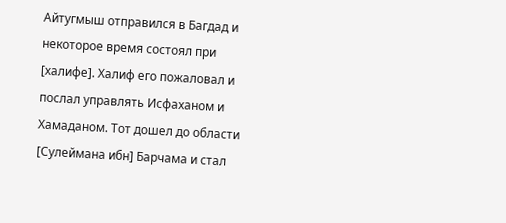Айтугмыш отправился в Багдад и некоторое время состоял при [халифе]. Халиф его пожаловал и послал управлять Исфаханом и Хамаданом. Тот дошел до области [Сулеймана ибн] Барчама и стал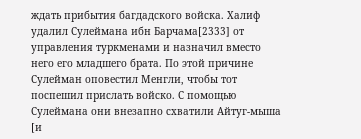ждать прибытия багдадского войска. Халиф удалил Сулеймана ибн Барчама[2333] от управления туркменами и назначил вместо него его младшего брата. По этой причине Сулейман оповестил Менгли, чтобы тот поспешил прислать войско. С помощью Сулеймана они внезапно схватили Айтуг-мыша [и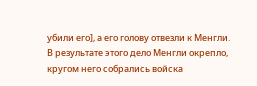убили его], а его голову отвезли к Менгли. В результате этого дело Менгли окрепло, кругом него собрались войска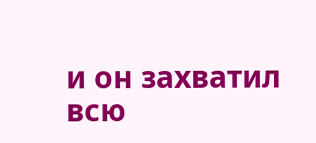и он захватил всю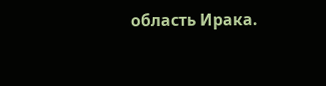область Ирака.